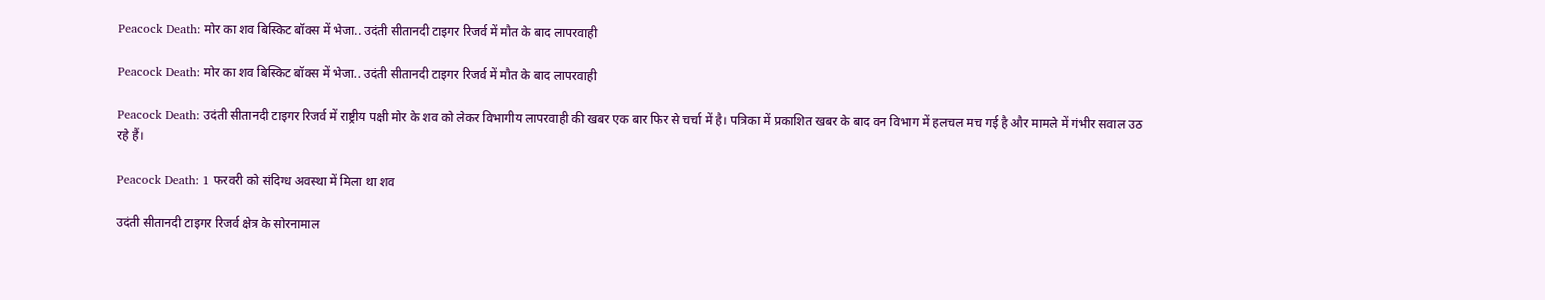Peacock Death: मोर का शव बिस्किट बॉक्स में भेजा.. उदंती सीतानदी टाइगर रिजर्व में मौत के बाद लापरवाही

Peacock Death: मोर का शव बिस्किट बॉक्स में भेजा.. उदंती सीतानदी टाइगर रिजर्व में मौत के बाद लापरवाही

Peacock Death: उदंती सीतानदी टाइगर रिजर्व में राष्ट्रीय पक्षी मोर के शव को लेकर विभागीय लापरवाही की खबर एक बार फिर से चर्चा में है। पत्रिका में प्रकाशित खबर के बाद वन विभाग में हलचल मच गई है और मामले में गंभीर सवाल उठ रहे हैं।

Peacock Death: 1 फरवरी को संदिग्ध अवस्था में मिला था शव

उदंती सीतानदी टाइगर रिजर्व क्षेत्र के सोरनामाल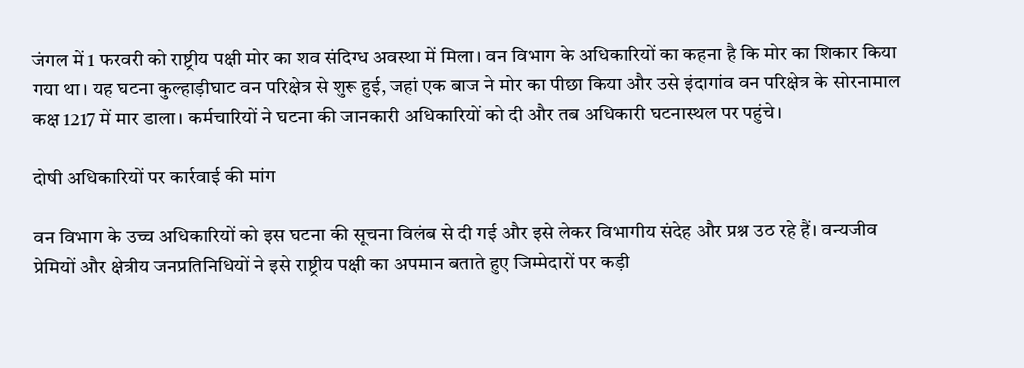जंगल में 1 फरवरी को राष्ट्रीय पक्षी मोर का शव संदिग्ध अवस्था में मिला। वन विभाग के अधिकारियों का कहना है कि मोर का शिकार किया गया था। यह घटना कुल्हाड़ीघाट वन परिक्षेत्र से शुरू हुई, जहां एक बाज ने मोर का पीछा किया और उसे इंदागांव वन परिक्षेत्र के सोरनामाल कक्ष 1217 में मार डाला। कर्मचारियों ने घटना की जानकारी अधिकारियों को दी और तब अधिकारी घटनास्थल पर पहुंचे।

दोषी अधिकारियों पर कार्रवाई की मांग

वन विभाग के उच्च अधिकारियों को इस घटना की सूचना विलंब से दी गई और इसे लेकर विभागीय संदेह और प्रश्न उठ रहे हैं। वन्यजीव प्रेमियों और क्षेत्रीय जनप्रतिनिधियों ने इसे राष्ट्रीय पक्षी का अपमान बताते हुए जिम्मेदारों पर कड़ी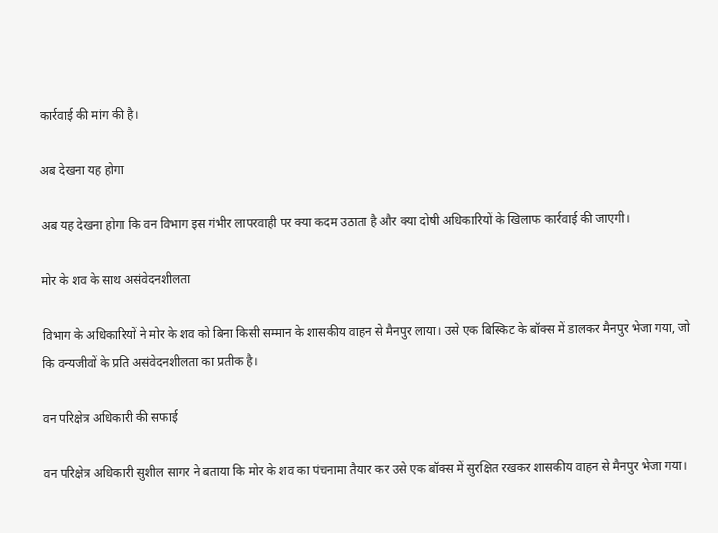कार्रवाई की मांग की है।

अब देखना यह होगा

अब यह देखना होगा कि वन विभाग इस गंभीर लापरवाही पर क्या कदम उठाता है और क्या दोषी अधिकारियों के खिलाफ कार्रवाई की जाएगी।

मोर के शव के साथ असंवेदनशीलता

विभाग के अधिकारियों ने मोर के शव को बिना किसी सम्मान के शासकीय वाहन से मैनपुर लाया। उसे एक बिस्किट के बॉक्स में डालकर मैनपुर भेजा गया, जो कि वन्यजीवों के प्रति असंवेदनशीलता का प्रतीक है।

वन परिक्षेत्र अधिकारी की सफाई

वन परिक्षेत्र अधिकारी सुशील सागर ने बताया कि मोर के शव का पंचनामा तैयार कर उसे एक बॉक्स में सुरक्षित रखकर शासकीय वाहन से मैनपुर भेजा गया।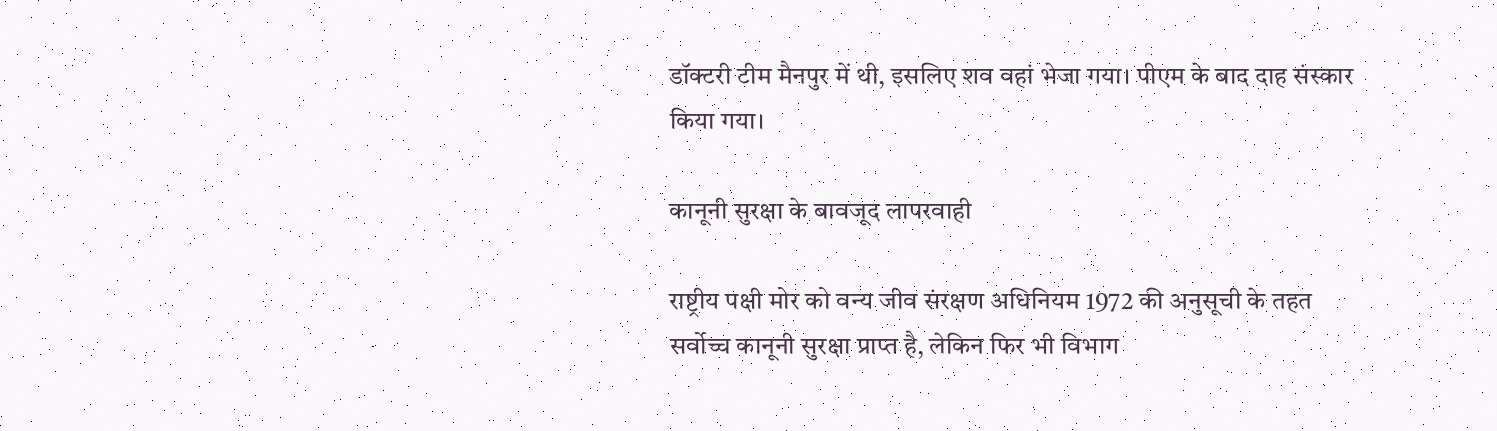डॉक्टरी टीम मैनपुर में थी, इसलिए शव वहां भेजा गया। पीएम के बाद दाह संस्कार किया गया।

कानूनी सुरक्षा के बावजूद लापरवाही

राष्ट्रीय पक्षी मोर को वन्य जीव संरक्षण अधिनियम 1972 की अनुसूची के तहत सर्वोच्च कानूनी सुरक्षा प्राप्त है, लेकिन फिर भी विभाग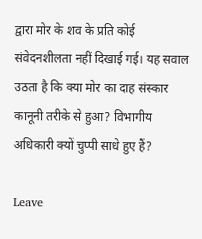द्वारा मोर के शव के प्रति कोई संवेदनशीलता नहीं दिखाई गई। यह सवाल उठता है कि क्या मोर का दाह संस्कार कानूनी तरीके से हुआ? विभागीय अधिकारी क्यों चुप्पी साधे हुए हैं?

Leave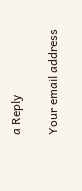a Reply

Your email address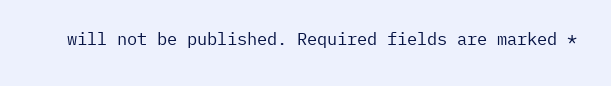will not be published. Required fields are marked *